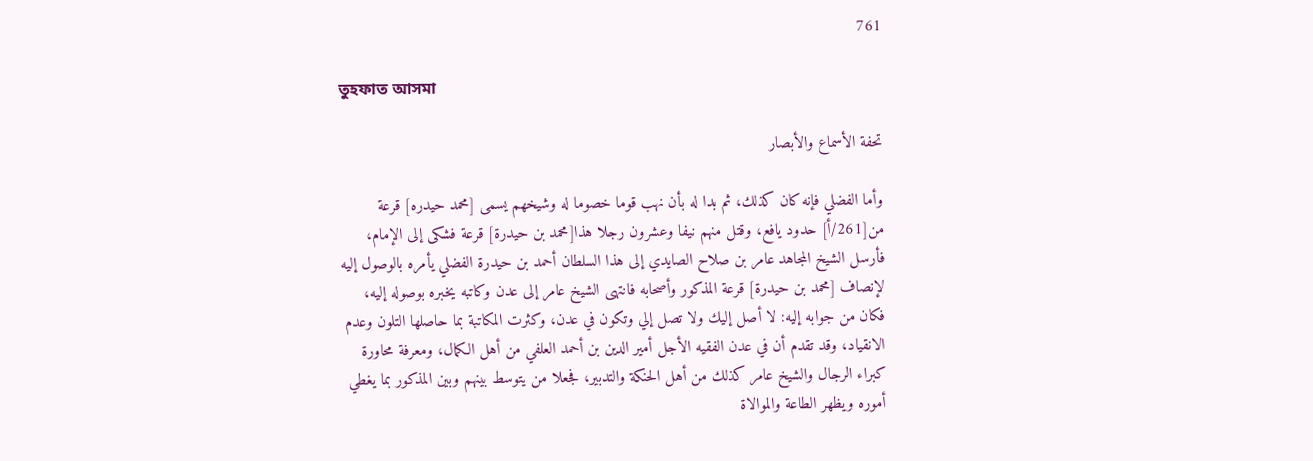761

তুহফাত আসমা

تحفة الأسماع والأبصار

وأما الفضلي فإنه كان كذلك، ثم بدا له بأن نهب قوما خصوما له وشيخهم يسمى [محمد حيدره] قرعة من[261/أ] حدود يافع، وقتل منهم نيفا وعشرون رجلا هذا[محمد بن حيدرة] قرعة فشكى إلى الإمام، فأرسل الشيخ المجاهد عامر بن صلاح الصايدي إلى هذا السلطان أحمد بن حيدرة الفضلي يأمره بالوصول إليه لإنصاف [محمد بن حيدرة] قرعة المذكور وأصحابه فانتهى الشيخ عامر إلى عدن وكاتبه يخبره بوصوله إليه، فكان من جوابه إليه: لا أصل إليك ولا تصل إلي وتكون في عدن، وكثرت المكاتبة بما حاصلها التلون وعدم الانقياد، وقد تقدم أن في عدن الفقيه الأجل أمير الدين بن أحمد العلفي من أهل الكمال، ومعرفة محاورة كبراء الرجال والشيخ عامر كذلك من أهل الحنكة والتدبير، فجعلا من يتوسط بينهم وبين المذكور بما يغطي أموره ويظهر الطاعة والموالاة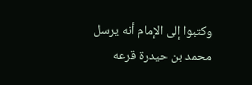وكتبوا إلى الإمام أنه يرسل محمد بن حيدرة قرعه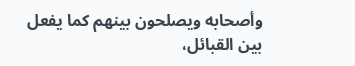وأصحابه ويصلحون بينهم كما يفعل بين القبائل،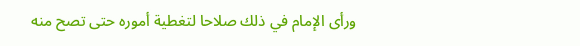ورأى الإمام في ذلك صلاحا لتغطية أموره حتى تصح منه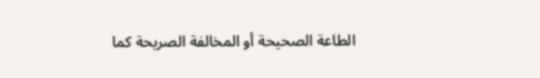الطاعة الصحيحة أو المخالفة الصريحة كما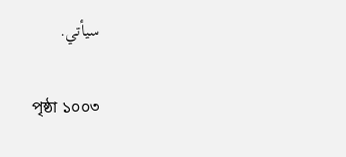سيأتي.

পৃষ্ঠা ১০০৩